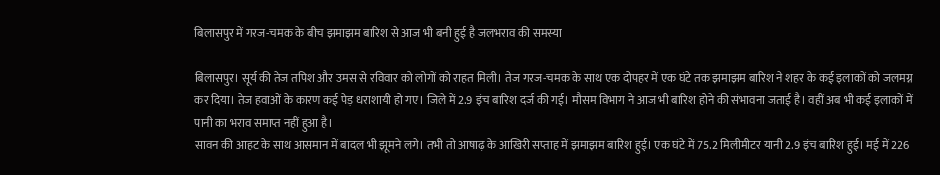बिलासपुर में गरज-चमक के बीच झमाझम बारिश से आज भी बनी हुई है जलभराव की समस्या

बिलासपुर। सूर्य की तेज तपिश और उमस से रविवार को लोगों को राहत मिली। तेज गरज-चमक के साथ एक दोपहर में एक घंटे तक झमाझम बारिश ने शहर के कई इलाकों को जलमग्न कर दिया। तेज हवाओं के कारण कई पेड़ धराशायी हो गए। जिले में 2.9 इंच बारिश दर्ज की गई। मौसम विभाग ने आज भी बारिश होने की संभावना जताई है। वहीं अब भी कई इलाकों में पानी का भराव समाप्त नहीं हुआ है।
सावन की आहट के साथ आसमान में बादल भी झूमने लगे। तभी तो आषाढ़ के आखिरी सप्ताह में झमाझम बारिश हुई। एक घंटे में 75.2 मिलीमीटर यानी 2.9 इंच बारिश हुई। मई में 226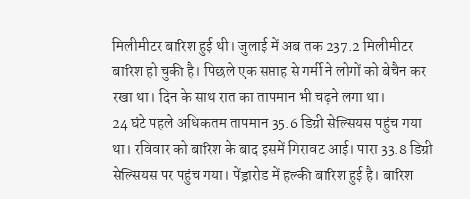मिलीमीटर बारिश हुई थी। जुलाई में अब तक 237.2 मिलीमीटर बारिश हो चुकी है। पिछले एक सप्ताह से गर्मी ने लोगों को बेचैन कर रखा था। दिन के साथ रात का तापमान भी चढ़ने लगा था।
24 घंटे पहले अधिकतम तापमान 35.6 डिग्री सेल्सियस पहुंच गया था। रविवार को बारिश के बाद इसमें गिरावट आई। पारा 33.8 डिग्री सेल्सियस पर पहुंच गया। पेंड्रारोड में हल्की बारिश हुई है। बारिश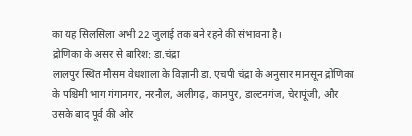का यह सिलसिला अभी 22 जुलाई तक बने रहने की संभावना है।
द्रोणिका के असर से बारिश: डा.चंद्रा
लालपुर स्थित मौसम वेधशाला के विज्ञानी डा. एचपी चंद्रा के अनुसार मानसून द्रोणिका के पश्चिमी भाग गंगानगर, नरनौल, अलीगढ़, कानपुर, डाल्टनगंज, चेरापूंजी, और उसके बाद पूर्व की ओर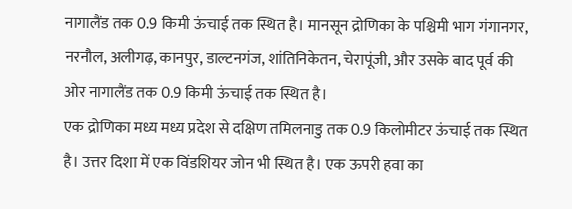नागालैंड तक 0.9 किमी ऊंचाई तक स्थित है। मानसून द्रोणिका के पश्चिमी भाग गंगानगर, नरनौल, अलीगढ़, कानपुर, डाल्टनगंज, शांतिनिकेतन, चेरापूंजी, और उसके बाद पूर्व की ओर नागालैंड तक 0.9 किमी ऊंचाई तक स्थित है।
एक द्रोणिका मध्य मध्य प्रदेश से दक्षिण तमिलनाडु तक 0.9 किलोमीटर ऊंचाई तक स्थित है। उत्तर दिशा में एक विंडशियर जोन भी स्थित है। एक ऊपरी हवा का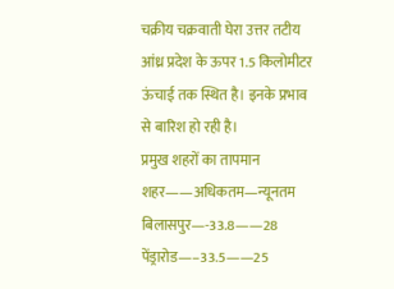चक्रीय चक्रवाती घेरा उत्तर तटीय आंध्र प्रदेश के ऊपर 1.5 किलोमीटर ऊंचाई तक स्थित है। इनके प्रभाव से बारिश हो रही है।
प्रमुख शहरों का तापमान
शहर——अधिकतम—न्यूनतम
बिलासपुर—-33.8——28
पेंड्रारोड—–33.5——25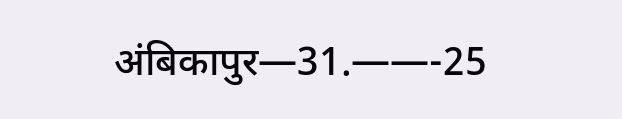अंबिकापुर—31.——-25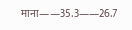माना——35.3——26.7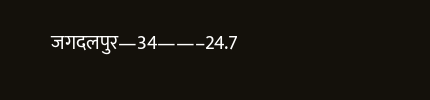जगदलपुर—34——–24.7